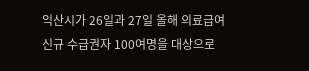익산시가 26일과 27일 올해 의료급여 신규 수급권자 100여명을 대상으로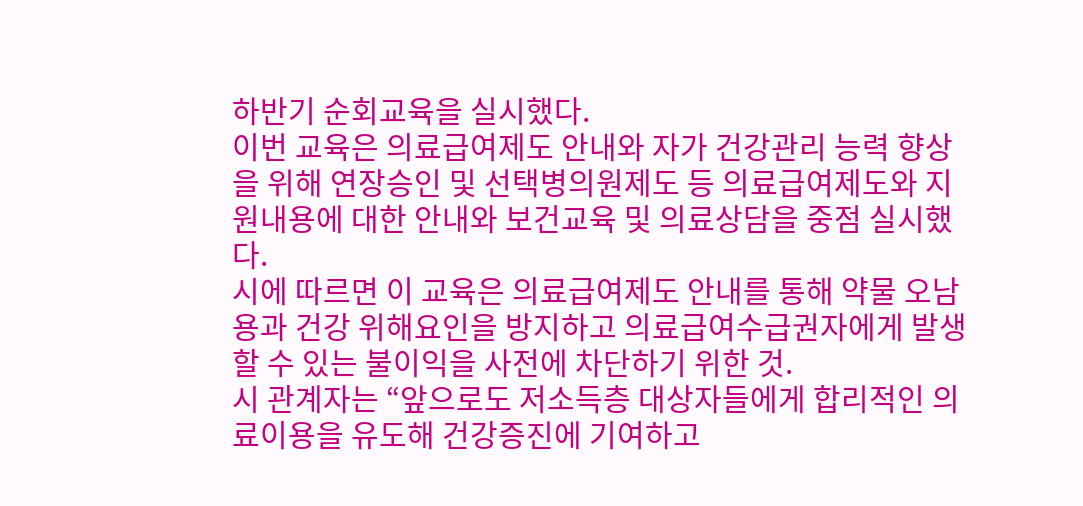하반기 순회교육을 실시했다.
이번 교육은 의료급여제도 안내와 자가 건강관리 능력 향상을 위해 연장승인 및 선택병의원제도 등 의료급여제도와 지원내용에 대한 안내와 보건교육 및 의료상담을 중점 실시했다.
시에 따르면 이 교육은 의료급여제도 안내를 통해 약물 오남용과 건강 위해요인을 방지하고 의료급여수급권자에게 발생할 수 있는 불이익을 사전에 차단하기 위한 것.
시 관계자는 “앞으로도 저소득층 대상자들에게 합리적인 의료이용을 유도해 건강증진에 기여하고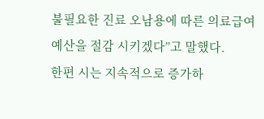불필요한 진료 오남용에 따른 의료급여 예산을 절감 시키겠다”고 말했다.
한편 시는 지속적으로 증가하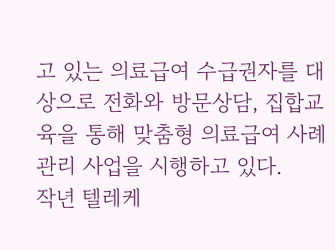고 있는 의료급여 수급권자를 대상으로 전화와 방문상담, 집합교육을 통해 맞춤형 의료급여 사례관리 사업을 시행하고 있다.
작년 텔레케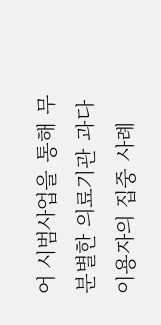어 시범사업을 통해 무분별한 의료기관 과다이용자의 집중 사례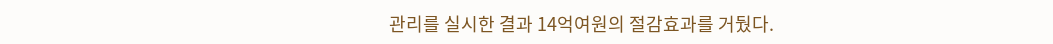관리를 실시한 결과 14억여원의 절감효과를 거뒀다.